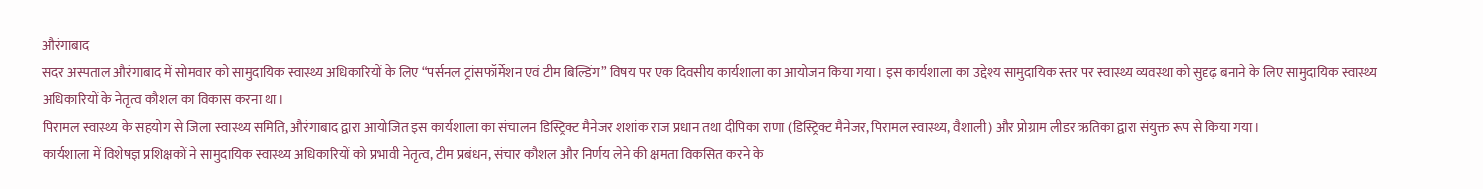औरंगाबाद
सदर अस्पताल औरंगाबाद में सोमवार को सामुदायिक स्वास्थ्य अधिकारियों के लिए “पर्सनल ट्रांसफॉर्मेशन एवं टीम बिल्डिंग” विषय पर एक दिवसीय कार्यशाला का आयोजन किया गया। इस कार्यशाला का उद्देश्य सामुदायिक स्तर पर स्वास्थ्य व्यवस्था को सुदृढ़ बनाने के लिए सामुदायिक स्वास्थ्य अधिकारियों के नेतृत्व कौशल का विकास करना था।
पिरामल स्वास्थ्य के सहयोग से जिला स्वास्थ्य समिति, औरंगाबाद द्वारा आयोजित इस कार्यशाला का संचालन डिस्ट्रिक्ट मैनेजर शशांक राज प्रधान तथा दीपिका राणा (डिस्ट्रिक्ट मैनेजर, पिरामल स्वास्थ्य, वैशाली) और प्रोग्राम लीडर ऋतिका द्वारा संयुक्त रूप से किया गया।
कार्यशाला में विशेषज्ञ प्रशिक्षकों ने सामुदायिक स्वास्थ्य अधिकारियों को प्रभावी नेतृत्व, टीम प्रबंधन, संचार कौशल और निर्णय लेने की क्षमता विकसित करने के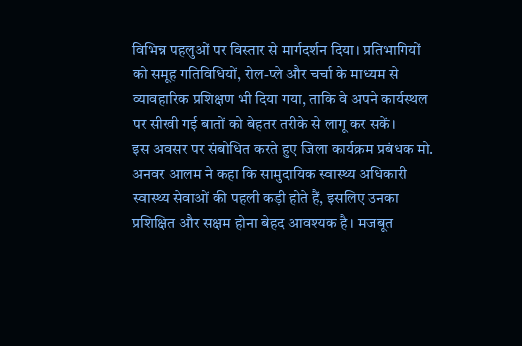विभिन्न पहलुओं पर विस्तार से मार्गदर्शन दिया। प्रतिभागियों को समूह गतिविधियों, रोल-प्ले और चर्चा के माध्यम से व्यावहारिक प्रशिक्षण भी दिया गया, ताकि वे अपने कार्यस्थल पर सीखी गई बातों को बेहतर तरीके से लागू कर सकें।
इस अवसर पर संबोधित करते हुए जिला कार्यक्रम प्रबंधक मो. अनवर आलम ने कहा कि सामुदायिक स्वास्थ्य अधिकारी स्वास्थ्य सेवाओं की पहली कड़ी होते हैं, इसलिए उनका प्रशिक्षित और सक्षम होना बेहद आवश्यक है। मजबूत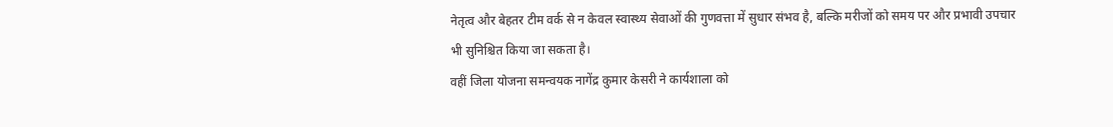नेतृत्व और बेहतर टीम वर्क से न केवल स्वास्थ्य सेवाओं की गुणवत्ता में सुधार संभव है, बल्कि मरीजों को समय पर और प्रभावी उपचार भी सुनिश्चित किया जा सकता है।
वहीं जिला योजना समन्वयक नागेंद्र कुमार केसरी ने कार्यशाला को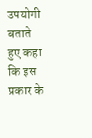उपयोगी बताते हुए कहा कि इस प्रकार के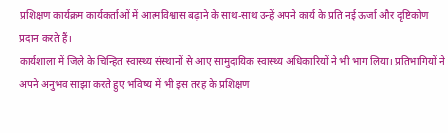प्रशिक्षण कार्यक्रम कार्यकर्ताओं में आत्मविश्वास बढ़ाने के साथ-साथ उन्हें अपने कार्य के प्रति नई ऊर्जा और दृष्टिकोण प्रदान करते हैं।
कार्यशाला में जिले के चिन्हित स्वास्थ्य संस्थानों से आए सामुदायिक स्वास्थ्य अधिकारियों ने भी भाग लिया। प्रतिभागियों ने अपने अनुभव साझा करते हुए भविष्य में भी इस तरह के प्रशिक्षण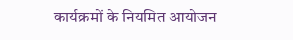कार्यक्रमों के नियमित आयोजन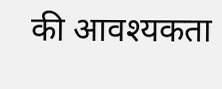की आवश्यकता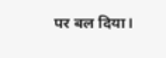पर बल दिया।